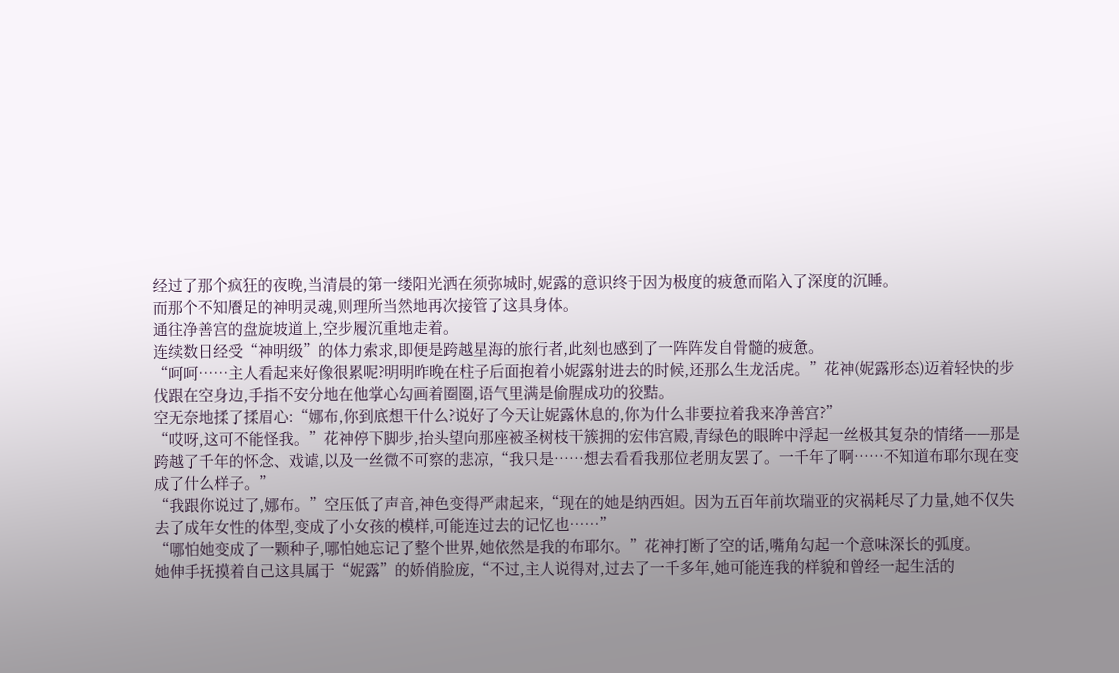经过了那个疯狂的夜晚,当清晨的第一缕阳光洒在须弥城时,妮露的意识终于因为极度的疲惫而陷入了深度的沉睡。
而那个不知餍足的神明灵魂,则理所当然地再次接管了这具身体。
通往净善宫的盘旋坡道上,空步履沉重地走着。
连续数日经受“神明级”的体力索求,即便是跨越星海的旅行者,此刻也感到了一阵阵发自骨髓的疲惫。
“呵呵……主人看起来好像很累呢?明明昨晚在柱子后面抱着小妮露射进去的时候,还那么生龙活虎。”花神(妮露形态)迈着轻快的步伐跟在空身边,手指不安分地在他掌心勾画着圈圈,语气里满是偷腥成功的狡黠。
空无奈地揉了揉眉心:“娜布,你到底想干什么?说好了今天让妮露休息的,你为什么非要拉着我来净善宫?”
“哎呀,这可不能怪我。”花神停下脚步,抬头望向那座被圣树枝干簇拥的宏伟宫殿,青绿色的眼眸中浮起一丝极其复杂的情绪——那是跨越了千年的怀念、戏谑,以及一丝微不可察的悲凉,“我只是……想去看看我那位老朋友罢了。一千年了啊……不知道布耶尔现在变成了什么样子。”
“我跟你说过了,娜布。”空压低了声音,神色变得严肃起来,“现在的她是纳西妲。因为五百年前坎瑞亚的灾祸耗尽了力量,她不仅失去了成年女性的体型,变成了小女孩的模样,可能连过去的记忆也……”
“哪怕她变成了一颗种子,哪怕她忘记了整个世界,她依然是我的布耶尔。”花神打断了空的话,嘴角勾起一个意味深长的弧度。
她伸手抚摸着自己这具属于“妮露”的娇俏脸庞,“不过,主人说得对,过去了一千多年,她可能连我的样貌和曾经一起生活的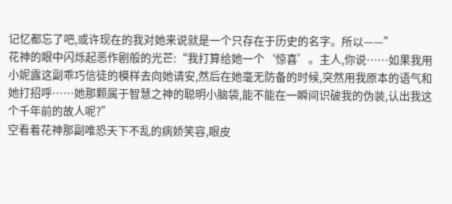记忆都忘了吧,或许现在的我对她来说就是一个只存在于历史的名字。所以——”
花神的眼中闪烁起恶作剧般的光芒:“我打算给她一个‘惊喜’。主人,你说……如果我用小妮露这副乖巧信徒的模样去向她请安,然后在她毫无防备的时候,突然用我原本的语气和她打招呼……她那颗属于智慧之神的聪明小脑袋,能不能在一瞬间识破我的伪装,认出我这个千年前的故人呢?”
空看着花神那副唯恐天下不乱的病娇笑容,眼皮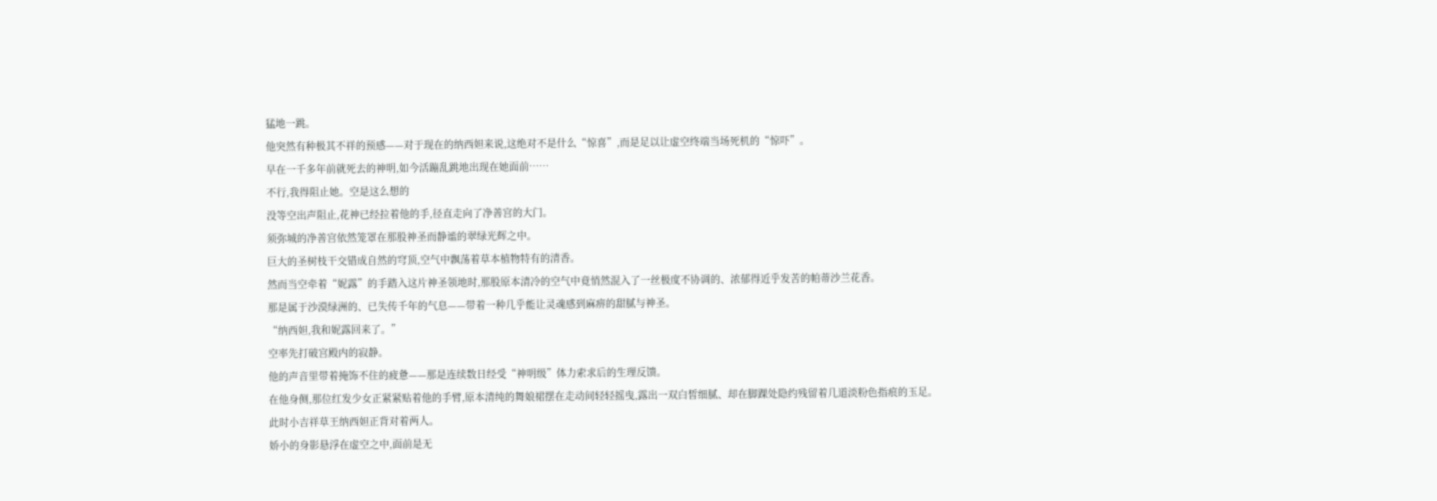猛地一跳。
他突然有种极其不祥的预感——对于现在的纳西妲来说,这绝对不是什么“惊喜”,而是足以让虚空终端当场死机的“惊吓”。
早在一千多年前就死去的神明,如今活蹦乱跳地出现在她面前……
不行,我得阻止她。空是这么想的
没等空出声阻止,花神已经拉着他的手,径直走向了净善宫的大门。
须弥城的净善宫依然笼罩在那股神圣而静谧的翠绿光辉之中。
巨大的圣树枝干交错成自然的穹顶,空气中飘荡着草本植物特有的清香。
然而当空牵着“妮露”的手踏入这片神圣领地时,那股原本清冷的空气中竟悄然混入了一丝极度不协调的、浓郁得近乎发苦的帕蒂沙兰花香。
那是属于沙漠绿洲的、已失传千年的气息——带着一种几乎能让灵魂感到麻痹的甜腻与神圣。
“纳西妲,我和妮露回来了。”
空率先打破宫殿内的寂静。
他的声音里带着掩饰不住的疲惫——那是连续数日经受“神明级”体力索求后的生理反馈。
在他身侧,那位红发少女正紧紧贴着他的手臂,原本清纯的舞娘裙摆在走动间轻轻摇曳,露出一双白皙细腻、却在脚踝处隐约残留着几道淡粉色指痕的玉足。
此时小吉祥草王纳西妲正背对着两人。
娇小的身影悬浮在虚空之中,面前是无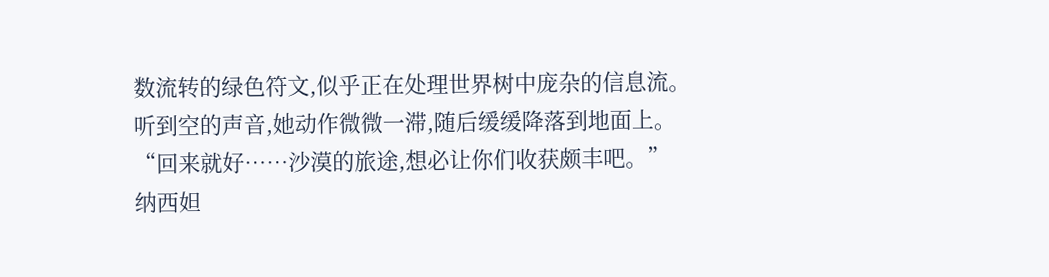数流转的绿色符文,似乎正在处理世界树中庞杂的信息流。
听到空的声音,她动作微微一滞,随后缓缓降落到地面上。
“回来就好……沙漠的旅途,想必让你们收获颇丰吧。”
纳西妲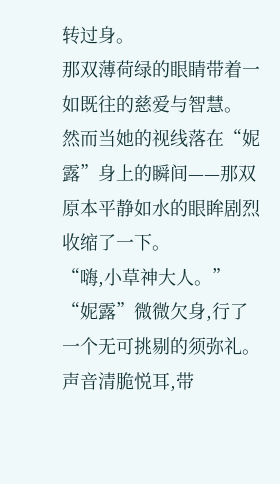转过身。
那双薄荷绿的眼睛带着一如既往的慈爱与智慧。
然而当她的视线落在“妮露”身上的瞬间——那双原本平静如水的眼眸剧烈收缩了一下。
“嗨,小草神大人。”
“妮露”微微欠身,行了一个无可挑剔的须弥礼。
声音清脆悦耳,带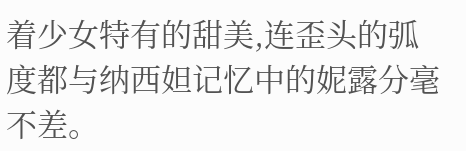着少女特有的甜美,连歪头的弧度都与纳西妲记忆中的妮露分毫不差。